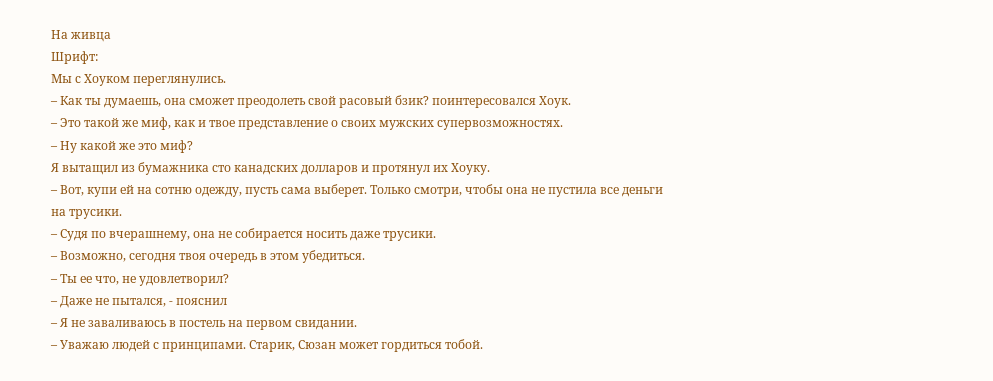На живца
Шрифт:
Мы с Хоуком переглянулись.
– Как ты думаешь, она сможет преодолеть свой расовый бзик? поинтересовался Хоук.
– Это такой же миф, как и твое представление о своих мужских супервозможностях.
– Ну какой же это миф?
Я вытащил из бумажника сто канадских долларов и протянул их Хоуку.
– Вот, купи ей на сотню одежду, пусть сама выберет. Только смотри, чтобы она не пустила все деньги на трусики.
– Судя по вчерашнему, она не собирается носить даже трусики.
– Возможно, сегодня твоя очередь в этом убедиться.
– Ты ее что, не удовлетворил?
– Даже не пытался, - пояснил
– Я не заваливаюсь в постель на первом свидании.
– Уважаю людей с принципами. Старик, Сюзан может гордиться тобой.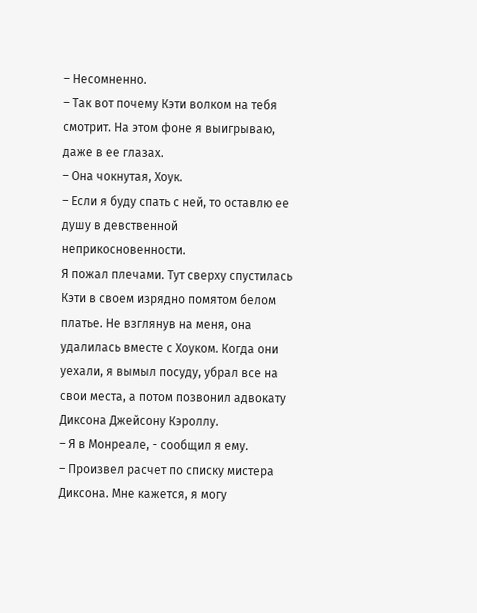– Несомненно.
– Так вот почему Кэти волком на тебя смотрит. На этом фоне я выигрываю, даже в ее глазах.
– Она чокнутая, Хоук.
– Если я буду спать с ней, то оставлю ее душу в девственной неприкосновенности.
Я пожал плечами. Тут сверху спустилась Кэти в своем изрядно помятом белом платье. Не взглянув на меня, она удалилась вместе с Хоуком. Когда они уехали, я вымыл посуду, убрал все на свои места, а потом позвонил адвокату Диксона Джейсону Кэроллу.
– Я в Монреале, - сообщил я ему.
– Произвел расчет по списку мистера Диксона. Мне кажется, я могу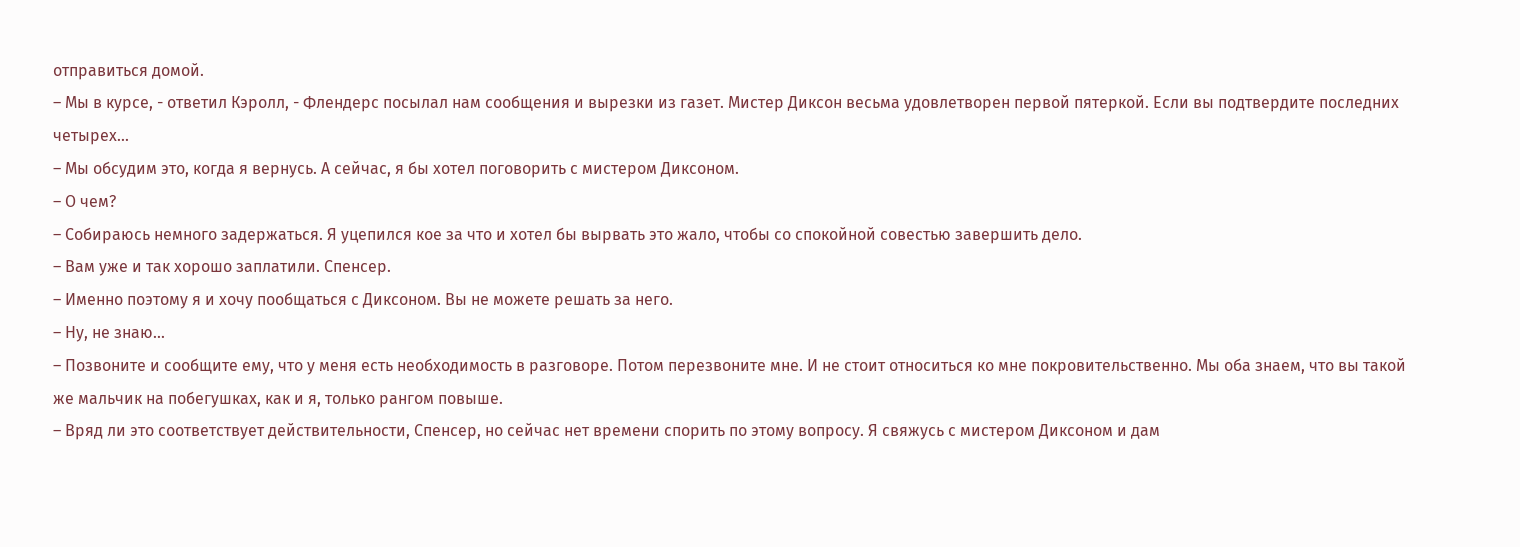отправиться домой.
– Мы в курсе, - ответил Кэролл, - Флендерс посылал нам сообщения и вырезки из газет. Мистер Диксон весьма удовлетворен первой пятеркой. Если вы подтвердите последних четырех...
– Мы обсудим это, когда я вернусь. А сейчас, я бы хотел поговорить с мистером Диксоном.
– О чем?
– Собираюсь немного задержаться. Я уцепился кое за что и хотел бы вырвать это жало, чтобы со спокойной совестью завершить дело.
– Вам уже и так хорошо заплатили. Спенсер.
– Именно поэтому я и хочу пообщаться с Диксоном. Вы не можете решать за него.
– Ну, не знаю...
– Позвоните и сообщите ему, что у меня есть необходимость в разговоре. Потом перезвоните мне. И не стоит относиться ко мне покровительственно. Мы оба знаем, что вы такой же мальчик на побегушках, как и я, только рангом повыше.
– Вряд ли это соответствует действительности, Спенсер, но сейчас нет времени спорить по этому вопросу. Я свяжусь с мистером Диксоном и дам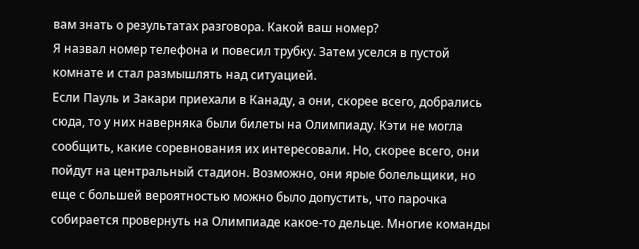вам знать о результатах разговора. Какой ваш номер?
Я назвал номер телефона и повесил трубку. Затем уселся в пустой комнате и стал размышлять над ситуацией.
Если Пауль и Закари приехали в Канаду, а они, скорее всего, добрались сюда, то у них наверняка были билеты на Олимпиаду. Кэти не могла сообщить, какие соревнования их интересовали. Но, скорее всего, они пойдут на центральный стадион. Возможно, они ярые болельщики, но еще с большей вероятностью можно было допустить, что парочка собирается провернуть на Олимпиаде какое-то дельце. Многие команды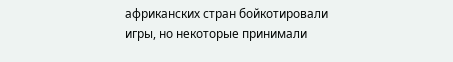африканских стран бойкотировали игры, но некоторые принимали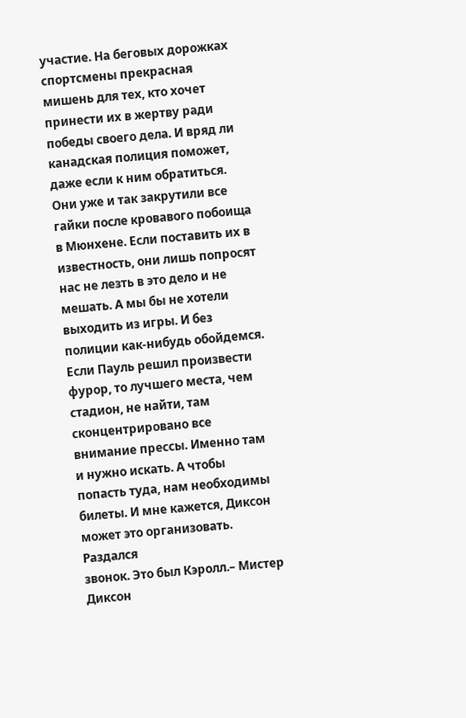участие. На беговых дорожках спортсмены прекрасная мишень для тех, кто хочет принести их в жертву ради победы своего дела. И вряд ли канадская полиция поможет, даже если к ним обратиться. Они уже и так закрутили все гайки после кровавого побоища в Мюнхене. Если поставить их в известность, они лишь попросят нас не лезть в это дело и не мешать. А мы бы не хотели выходить из игры. И без полиции как-нибудь обойдемся.
Если Пауль решил произвести фурор, то лучшего места, чем стадион, не найти, там сконцентрировано все внимание прессы. Именно там и нужно искать. А чтобы попасть туда, нам необходимы билеты. И мне кажется, Диксон может это организовать.
Раздался
звонок. Это был Кэролл.– Мистер Диксон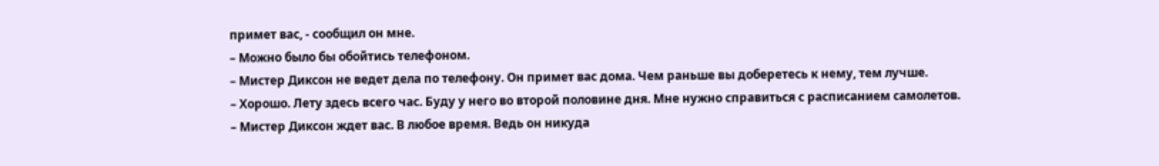примет вас, - сообщил он мне.
– Можно было бы обойтись телефоном.
– Мистер Диксон не ведет дела по телефону. Он примет вас дома. Чем раньше вы доберетесь к нему, тем лучше.
– Хорошо. Лету здесь всего час. Буду у него во второй половине дня. Мне нужно справиться с расписанием самолетов.
– Мистер Диксон ждет вас. В любое время. Ведь он никуда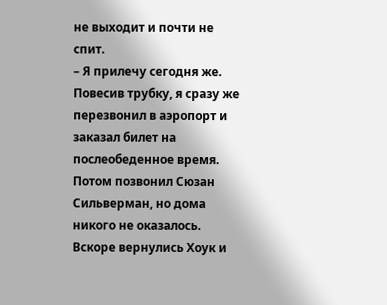не выходит и почти не спит.
– Я прилечу сегодня же.
Повесив трубку, я сразу же перезвонил в аэропорт и заказал билет на послеобеденное время. Потом позвонил Сюзан Сильверман, но дома никого не оказалось. Вскоре вернулись Хоук и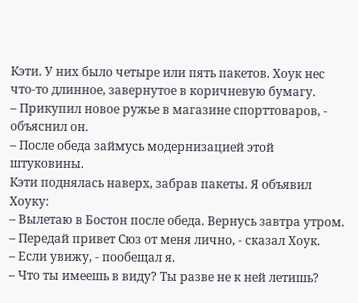Кэти. У них было четыре или пять пакетов. Хоук нес что-то длинное, завернутое в коричневую бумагу.
– Прикупил новое ружье в магазине спорттоваров, - объяснил он.
– После обеда займусь модернизацией этой штуковины.
Кэти поднялась наверх, забрав пакеты. Я объявил Хоуку:
– Вылетаю в Бостон после обеда. Вернусь завтра утром.
– Передай привет Сюз от меня лично, - сказал Хоук.
– Если увижу, - пообещал я.
– Что ты имеешь в виду? Ты разве не к ней летишь?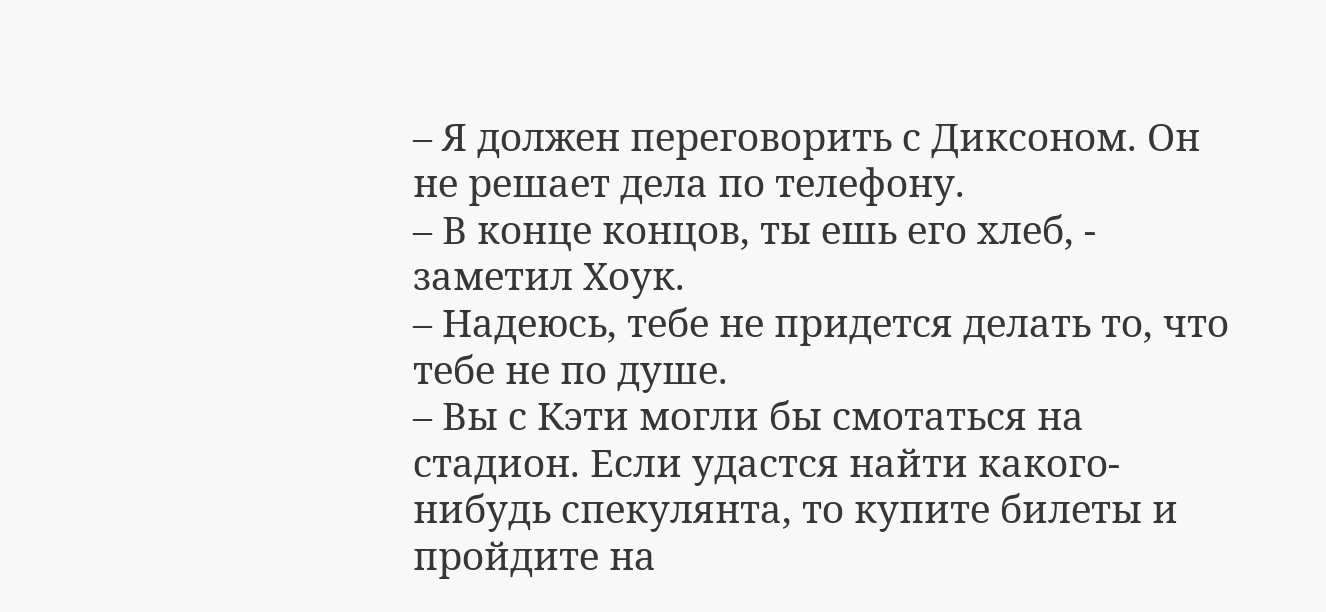– Я должен переговорить с Диксоном. Он не решает дела по телефону.
– В конце концов, ты ешь его хлеб, - заметил Хоук.
– Надеюсь, тебе не придется делать то, что тебе не по душе.
– Вы с Кэти могли бы смотаться на стадион. Если удастся найти какого-нибудь спекулянта, то купите билеты и пройдите на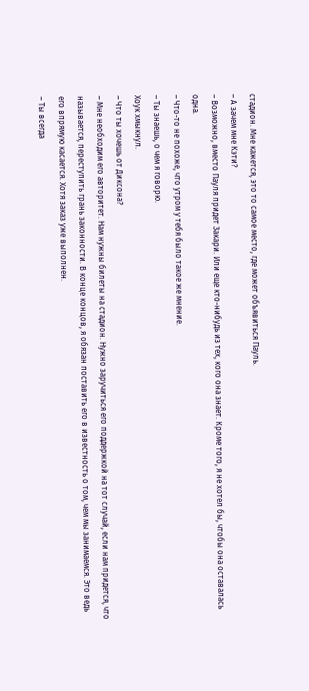стадион. Мне кажется, это то самое место, где может объявиться Пауль.
– А зачем мне Кэти?
– Возможно, вместо Пауля придет Закари. Или еще кто-нибудь из тех, кого она знает. Кроме того, я не хотел бы, чтобы она оставалась одна.
– Что-то не похоже, что утром у тебя было такое же мнение.
– Ты знаешь, о чем я говорю.
Хоук хмыкнул.
– Что ты хочешь от Диксона?
– Мне необходим его авторитет. Нам нужны билеты на стадион. Нужно заручиться его поддержкой на тот случай, если нам придется, что называется, переступить грань законности. В конце концов, я обязан поставить его в известность о том, чем мы занимаемся. Это ведь его впрямую касается. Хотя заказ уже выполнен.
– Ты всегда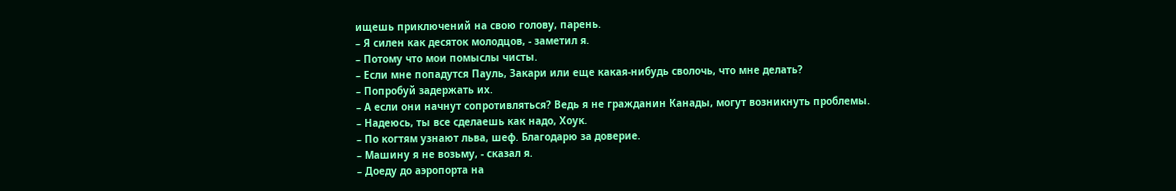ищешь приключений на свою голову, парень.
– Я силен как десяток молодцов, - заметил я.
– Потому что мои помыслы чисты.
– Если мне попадутся Пауль, Закари или еще какая-нибудь сволочь, что мне делать?
– Попробуй задержать их.
– А если они начнут сопротивляться? Ведь я не гражданин Канады, могут возникнуть проблемы.
– Надеюсь, ты все сделаешь как надо, Хоук.
– По когтям узнают льва, шеф. Благодарю за доверие.
– Машину я не возьму, - сказал я.
– Доеду до аэропорта на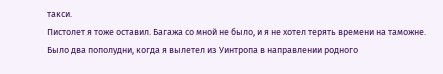такси.
Пистолет я тоже оставил. Багажа со мной не было, и я не хотел терять времени на таможне. Было два пополудни, когда я вылетел из Уинтропа в направлении родного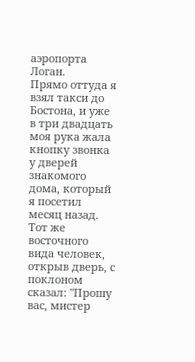аэропорта Логан.
Прямо оттуда я взял такси до Бостона, и уже в три двадцать моя рука жала кнопку звонка у дверей знакомого дома, который я посетил месяц назад. Тот же восточного вида человек, открыв дверь, с поклоном сказал: "Прошу вас, мистер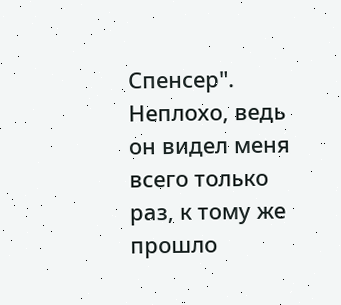Спенсер". Неплохо, ведь он видел меня всего только раз, к тому же прошло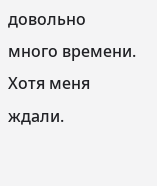довольно много времени. Хотя меня ждали.